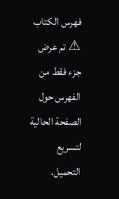فهرس الكتاب
⚠ تم عرض جزء فقط من الفهرس حول الصفحة الحالية لتسريع التحميل.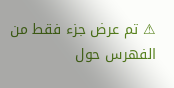⚠ تم عرض جزء فقط من الفهرس حول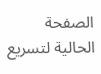الصفحة الحالية لتسريع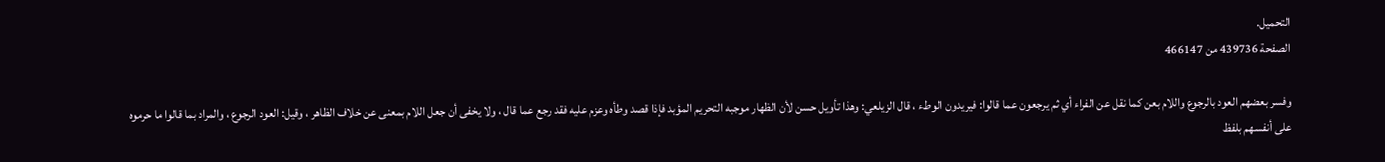التحميل.
الصفحة 439736 من 466147

وفسر بعضهم العود بالرجوع واللام بعن كما نقل عن الفراء أي ثم يرجعون عما قالوا: فيريدون الوطء ، قال الزيلعي: وهذا تأويل حسن لأن الظهار موجبه التحريم المؤبد فإذا قصد وطأه وعزم عليه فقد رجع عما قال ، ولا يخفى أن جعل اللام بمعنى عن خلاف الظاهر ، وقيل: العود الرجوع ، والمراد بما قالوا ما حرموه على أنفسهم بلفظ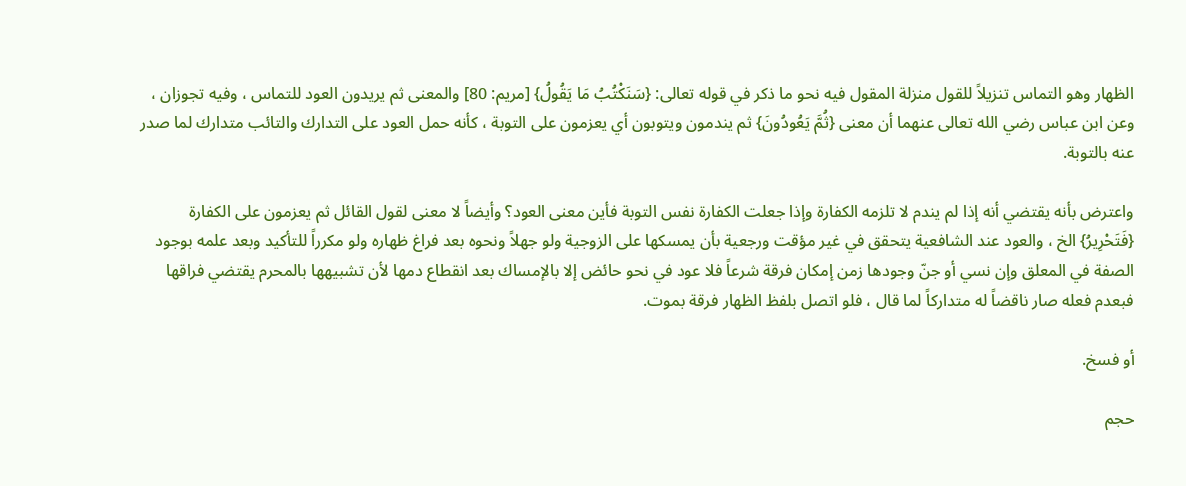الظهار وهو التماس تنزيلاً للقول منزلة المقول فيه نحو ما ذكر في قوله تعالى: {سَنَكْتُبُ مَا يَقُولُ} [مريم: 80] والمعنى ثم يريدون العود للتماس ، وفيه تجوزان ، وعن ابن عباس رضي الله تعالى عنهما أن معنى {ثُمَّ يَعُودُونَ} ثم يندمون ويتوبون أي يعزمون على التوبة ، كأنه حمل العود على التدارك والتائب متدارك لما صدر عنه بالتوبة.

واعترض بأنه يقتضي أنه إذا لم يندم لا تلزمه الكفارة وإذا جعلت الكفارة نفس التوبة فأين معنى العود؟ وأيضاً لا معنى لقول القائل ثم يعزمون على الكفارة {فَتَحْرِيرُ} الخ ، والعود عند الشافعية يتحقق في غير مؤقت ورجعية بأن يمسكها على الزوجية ولو جهلاً ونحوه بعد فراغ ظهاره ولو مكرراً للتأكيد وبعد علمه بوجود الصفة في المعلق وإن نسي أو جنّ وجودها زمن إمكان فرقة شرعاً فلا عود في نحو حائض إلا بالإمساك بعد انقطاع دمها لأن تشبيهها بالمحرم يقتضي فراقها فبعدم فعله صار ناقضاً له متداركاً لما قال ، فلو اتصل بلفظ الظهار فرقة بموت.

أو فسخ.

حجم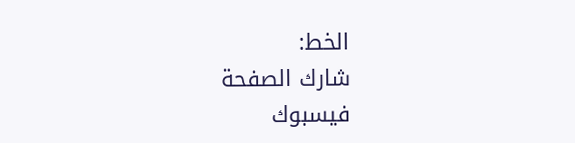الخط:
شارك الصفحة
فيسبوك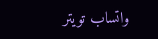واتساب تويتر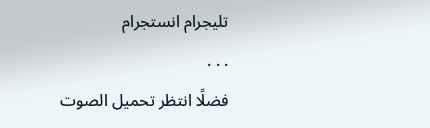تليجرام انستجرام
. . .
فضلًا انتظر تحميل الصوت